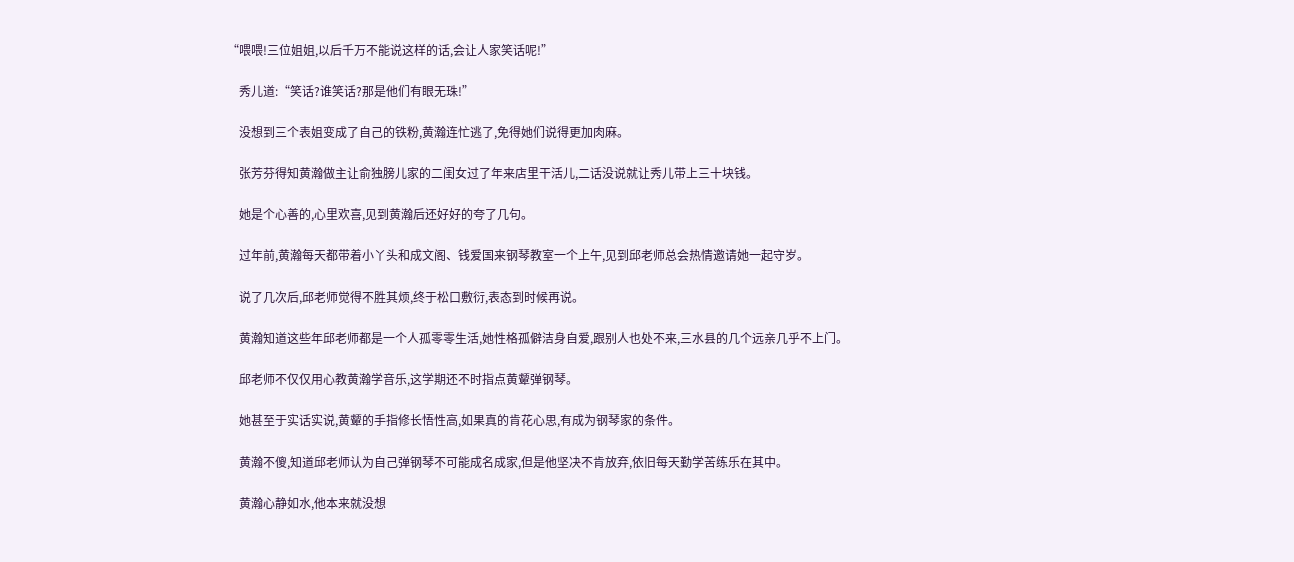“喂喂!三位姐姐,以后千万不能说这样的话,会让人家笑话呢!”

    秀儿道:“笑话?谁笑话?那是他们有眼无珠!”

    没想到三个表姐变成了自己的铁粉,黄瀚连忙逃了,免得她们说得更加肉麻。

    张芳芬得知黄瀚做主让俞独膀儿家的二闺女过了年来店里干活儿,二话没说就让秀儿带上三十块钱。

    她是个心善的,心里欢喜,见到黄瀚后还好好的夸了几句。

    过年前,黄瀚每天都带着小丫头和成文阁、钱爱国来钢琴教室一个上午,见到邱老师总会热情邀请她一起守岁。

    说了几次后,邱老师觉得不胜其烦,终于松口敷衍,表态到时候再说。

    黄瀚知道这些年邱老师都是一个人孤零零生活,她性格孤僻洁身自爱,跟别人也处不来,三水县的几个远亲几乎不上门。

    邱老师不仅仅用心教黄瀚学音乐,这学期还不时指点黄颦弹钢琴。

    她甚至于实话实说,黄颦的手指修长悟性高,如果真的肯花心思,有成为钢琴家的条件。

    黄瀚不傻,知道邱老师认为自己弹钢琴不可能成名成家,但是他坚决不肯放弃,依旧每天勤学苦练乐在其中。

    黄瀚心静如水,他本来就没想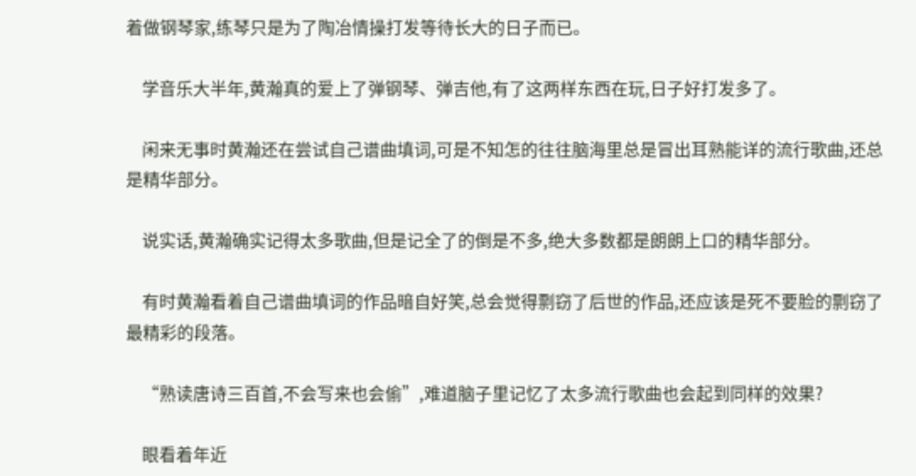着做钢琴家,练琴只是为了陶冶情操打发等待长大的日子而已。

    学音乐大半年,黄瀚真的爱上了弹钢琴、弹吉他,有了这两样东西在玩,日子好打发多了。

    闲来无事时黄瀚还在尝试自己谱曲填词,可是不知怎的往往脑海里总是冒出耳熟能详的流行歌曲,还总是精华部分。

    说实话,黄瀚确实记得太多歌曲,但是记全了的倒是不多,绝大多数都是朗朗上口的精华部分。

    有时黄瀚看着自己谱曲填词的作品暗自好笑,总会觉得剽窃了后世的作品,还应该是死不要脸的剽窃了最精彩的段落。

    “熟读唐诗三百首,不会写来也会偷”,难道脑子里记忆了太多流行歌曲也会起到同样的效果?

    眼看着年近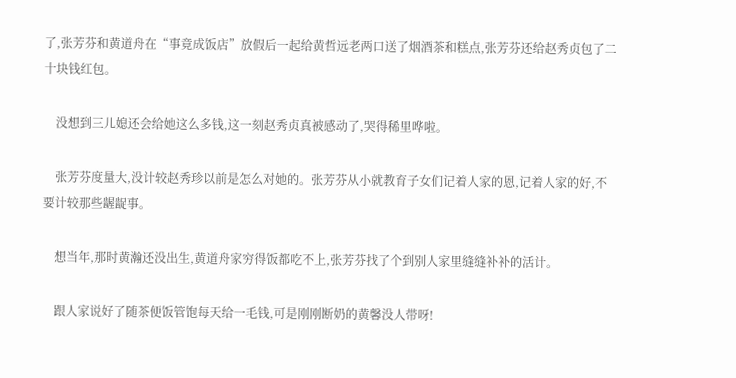了,张芳芬和黄道舟在“事竟成饭店”放假后一起给黄哲远老两口送了烟酒茶和糕点,张芳芬还给赵秀贞包了二十块钱红包。

    没想到三儿媳还会给她这么多钱,这一刻赵秀贞真被感动了,哭得稀里哗啦。

    张芳芬度量大,没计较赵秀珍以前是怎么对她的。张芳芬从小就教育子女们记着人家的恩,记着人家的好,不要计较那些龌龊事。

    想当年,那时黄瀚还没出生,黄道舟家穷得饭都吃不上,张芳芬找了个到别人家里缝缝补补的活计。

    跟人家说好了随茶便饭管饱每天给一毛钱,可是刚刚断奶的黄馨没人带呀!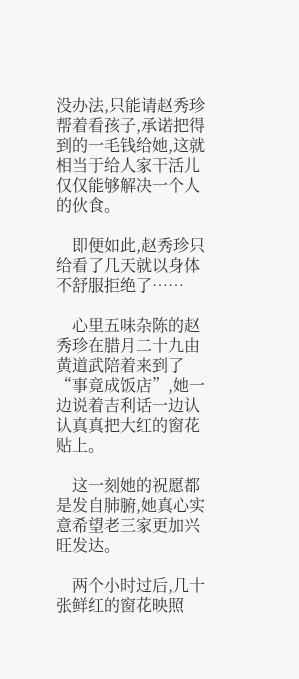没办法,只能请赵秀珍帮着看孩子,承诺把得到的一毛钱给她,这就相当于给人家干活儿仅仅能够解决一个人的伙食。

    即便如此,赵秀珍只给看了几天就以身体不舒服拒绝了……

    心里五味杂陈的赵秀珍在腊月二十九由黄道武陪着来到了“事竟成饭店”,她一边说着吉利话一边认认真真把大红的窗花贴上。

    这一刻她的祝愿都是发自肺腑,她真心实意希望老三家更加兴旺发达。

    两个小时过后,几十张鲜红的窗花映照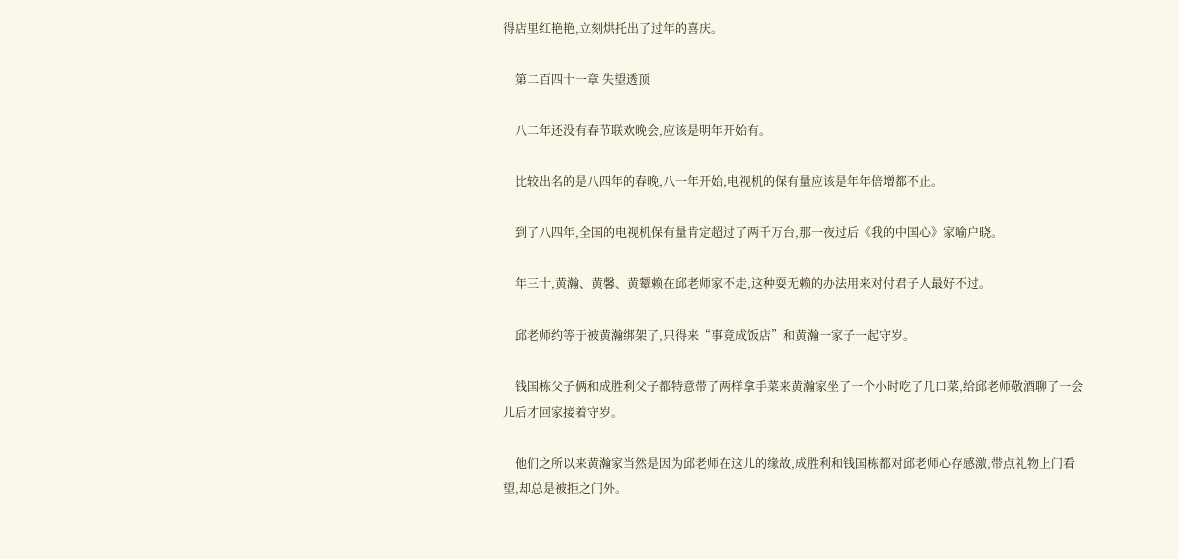得店里红艳艳,立刻烘托出了过年的喜庆。

    第二百四十一章 失望透顶

    八二年还没有春节联欢晚会,应该是明年开始有。

    比较出名的是八四年的春晚,八一年开始,电视机的保有量应该是年年倍增都不止。

    到了八四年,全国的电视机保有量肯定超过了两千万台,那一夜过后《我的中国心》家喻户晓。

    年三十,黄瀚、黄馨、黄颦赖在邱老师家不走,这种耍无赖的办法用来对付君子人最好不过。

    邱老师约等于被黄瀚绑架了,只得来“事竟成饭店”和黄瀚一家子一起守岁。

    钱国栋父子俩和成胜利父子都特意带了两样拿手菜来黄瀚家坐了一个小时吃了几口菜,给邱老师敬酒聊了一会儿后才回家接着守岁。

    他们之所以来黄瀚家当然是因为邱老师在这儿的缘故,成胜利和钱国栋都对邱老师心存感激,带点礼物上门看望,却总是被拒之门外。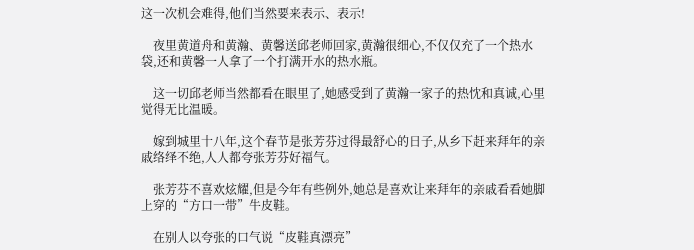这一次机会难得,他们当然要来表示、表示!

    夜里黄道舟和黄瀚、黄馨送邱老师回家,黄瀚很细心,不仅仅充了一个热水袋,还和黄馨一人拿了一个打满开水的热水瓶。

    这一切邱老师当然都看在眼里了,她感受到了黄瀚一家子的热忱和真诚,心里觉得无比温暖。

    嫁到城里十八年,这个春节是张芳芬过得最舒心的日子,从乡下赶来拜年的亲戚络绎不绝,人人都夸张芳芬好福气。

    张芳芬不喜欢炫耀,但是今年有些例外,她总是喜欢让来拜年的亲戚看看她脚上穿的“方口一带”牛皮鞋。

    在别人以夸张的口气说“皮鞋真漂亮”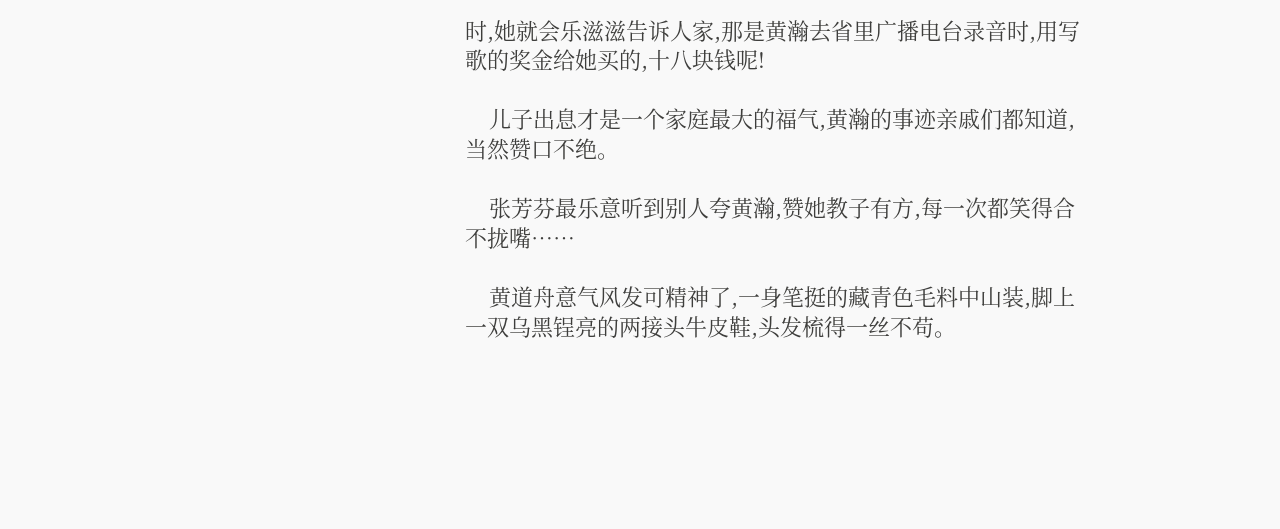时,她就会乐滋滋告诉人家,那是黄瀚去省里广播电台录音时,用写歌的奖金给她买的,十八块钱呢!

    儿子出息才是一个家庭最大的福气,黄瀚的事迹亲戚们都知道,当然赞口不绝。

    张芳芬最乐意听到别人夸黄瀚,赞她教子有方,每一次都笑得合不拢嘴……

    黄道舟意气风发可精神了,一身笔挺的藏青色毛料中山装,脚上一双乌黑锃亮的两接头牛皮鞋,头发梳得一丝不苟。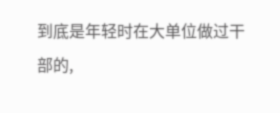到底是年轻时在大单位做过干部的,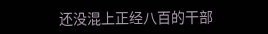还没混上正经八百的干部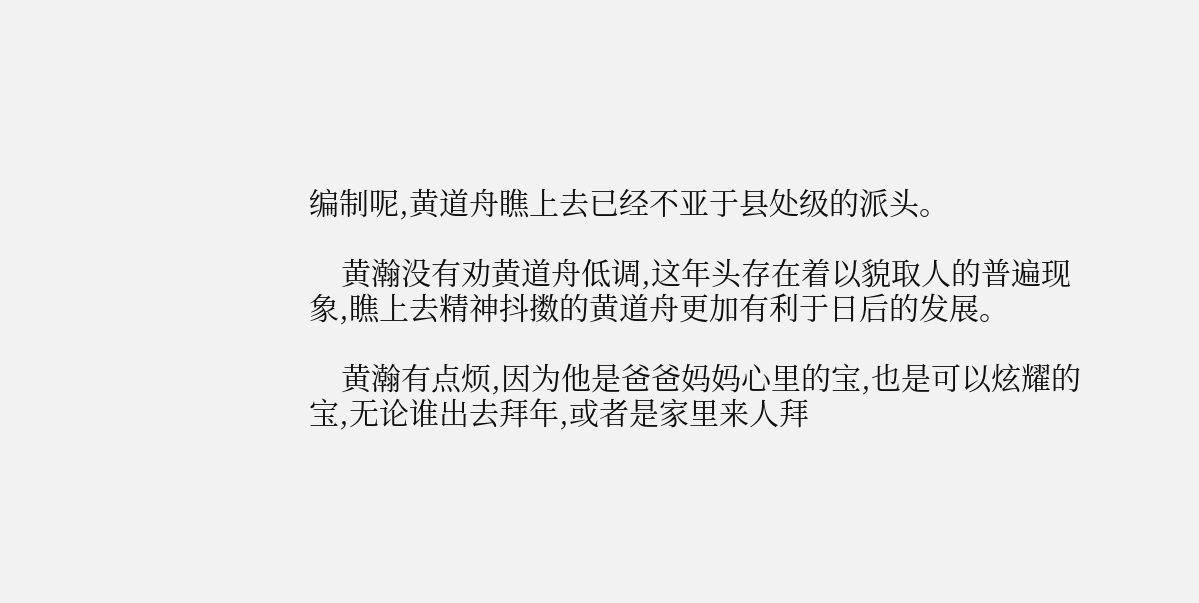编制呢,黄道舟瞧上去已经不亚于县处级的派头。

    黄瀚没有劝黄道舟低调,这年头存在着以貌取人的普遍现象,瞧上去精神抖擞的黄道舟更加有利于日后的发展。

    黄瀚有点烦,因为他是爸爸妈妈心里的宝,也是可以炫耀的宝,无论谁出去拜年,或者是家里来人拜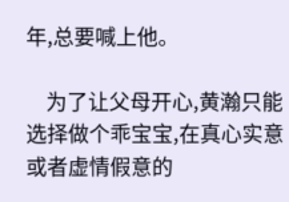年,总要喊上他。

    为了让父母开心,黄瀚只能选择做个乖宝宝,在真心实意或者虚情假意的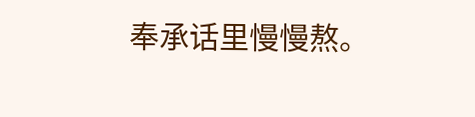奉承话里慢慢熬。